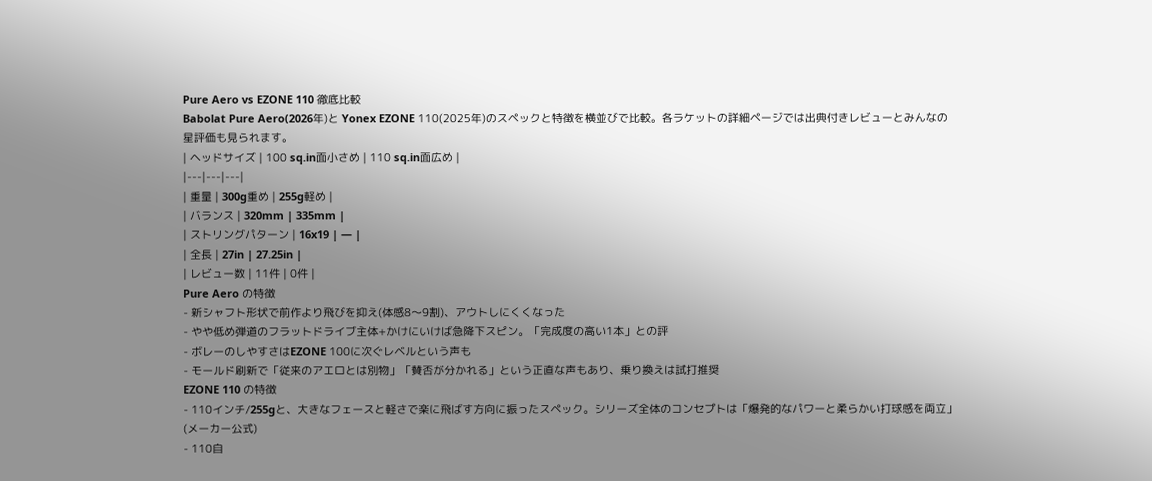Pure Aero vs EZONE 110 徹底比較
Babolat Pure Aero(2026年)と Yonex EZONE 110(2025年)のスペックと特徴を横並びで比較。各ラケットの詳細ページでは出典付きレビューとみんなの星評価も見られます。
| ヘッドサイズ | 100 sq.in面小さめ | 110 sq.in面広め |
|---|---|---|
| 重量 | 300g重め | 255g軽め |
| バランス | 320mm | 335mm |
| ストリングパターン | 16x19 | — |
| 全長 | 27in | 27.25in |
| レビュー数 | 11件 | 0件 |
Pure Aero の特徴
- 新シャフト形状で前作より飛びを抑え(体感8〜9割)、アウトしにくくなった
- やや低め弾道のフラットドライブ主体+かけにいけば急降下スピン。「完成度の高い1本」との評
- ボレーのしやすさはEZONE 100に次ぐレベルという声も
- モールド刷新で「従来のアエロとは別物」「賛否が分かれる」という正直な声もあり、乗り換えは試打推奨
EZONE 110 の特徴
- 110インチ/255gと、大きなフェースと軽さで楽に飛ばす方向に振ったスペック。シリーズ全体のコンセプトは「爆発的なパワーと柔らかい打球感を両立」(メーカー公式)
- 110自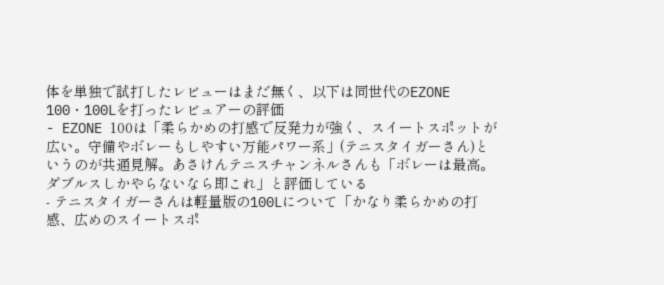体を単独で試打したレビューはまだ無く、以下は同世代のEZONE 100・100Lを打ったレビュアーの評価
- EZONE 100は「柔らかめの打感で反発力が強く、スイートスポットが広い。守備やボレーもしやすい万能パワー系」(テニスタイガーさん)というのが共通見解。あさけんテニスチャンネルさんも「ボレーは最高。ダブルスしかやらないなら即これ」と評価している
- テニスタイガーさんは軽量版の100Lについて「かなり柔らかめの打感、広めのスイートスポ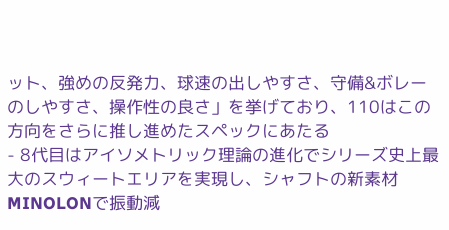ット、強めの反発力、球速の出しやすさ、守備&ボレーのしやすさ、操作性の良さ」を挙げており、110はこの方向をさらに推し進めたスペックにあたる
- 8代目はアイソメトリック理論の進化でシリーズ史上最大のスウィートエリアを実現し、シャフトの新素材MINOLONで振動減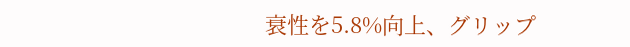衰性を5.8%向上、グリップ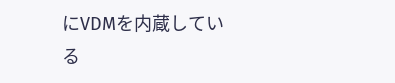にVDMを内蔵している